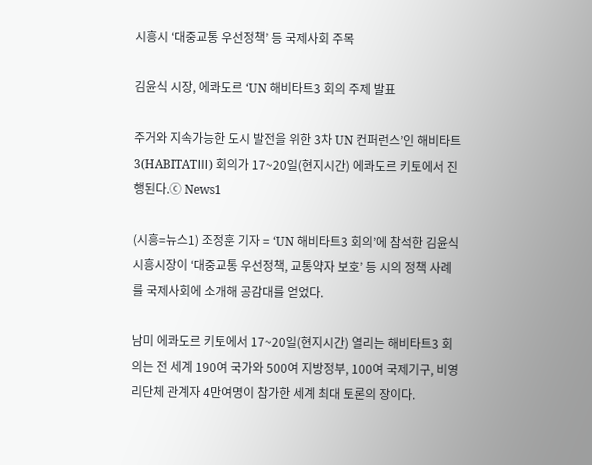시흥시 ‘대중교통 우선정책’ 등 국제사회 주목

김윤식 시장, 에콰도르 ‘UN 해비타트3 회의 주제 발표

주거와 지속가능한 도시 발전을 위한 3차 UN 컨퍼런스’인 해비타트3(HABITATⅢ) 회의가 17~20일(현지시간) 에콰도르 키토에서 진행된다.ⓒ News1

(시흥=뉴스1) 조정훈 기자 = ‘UN 해비타트3 회의’에 참석한 김윤식 시흥시장이 ‘대중교통 우선정책, 교통약자 보호’ 등 시의 정책 사례를 국제사회에 소개해 공감대를 얻었다.

남미 에콰도르 키토에서 17~20일(현지시간) 열리는 해비타트3 회의는 전 세계 190여 국가와 500여 지방정부, 100여 국제기구, 비영리단체 관계자 4만여명이 참가한 세계 최대 토론의 장이다.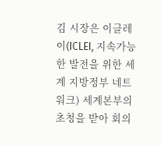김 시장은 이클레이(ICLEI, 지속가능한 발전을 위한 세계 지방정부 네트워크) 세계본부의 초청을 받아 회의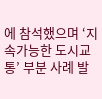에 참석했으며 ‘지속가능한 도시교통’ 부분 사례 발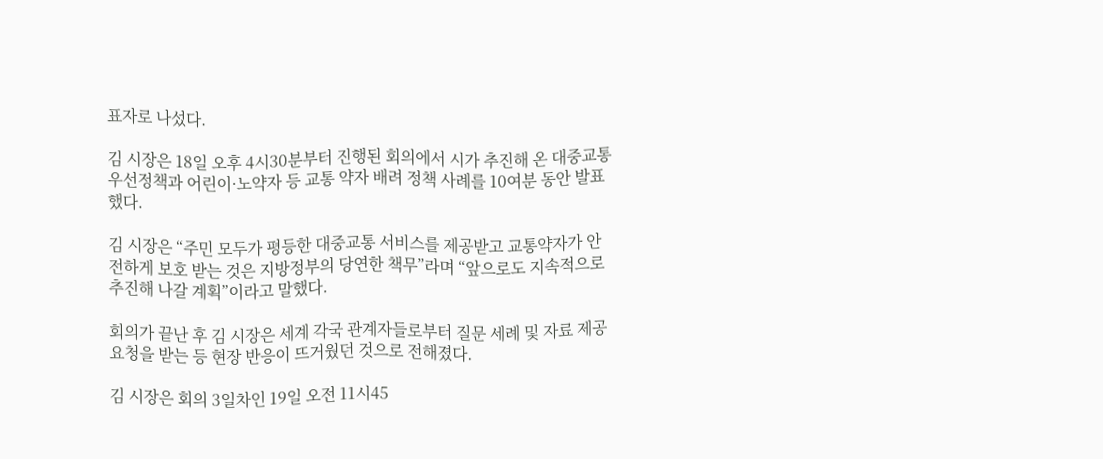표자로 나섰다.

김 시장은 18일 오후 4시30분부터 진행된 회의에서 시가 추진해 온 대중교통 우선정책과 어린이·노약자 등 교통 약자 배려 정책 사례를 10여분 동안 발표했다.

김 시장은 “주민 모두가 평등한 대중교통 서비스를 제공받고 교통약자가 안전하게 보호 받는 것은 지방정부의 당연한 책무”라며 “앞으로도 지속적으로 추진해 나갈 계획”이라고 말했다.

회의가 끝난 후 김 시장은 세계 각국 관계자들로부터 질문 세례 및 자료 제공 요청을 받는 등 현장 반응이 뜨거웠던 것으로 전해졌다.

김 시장은 회의 3일차인 19일 오전 11시45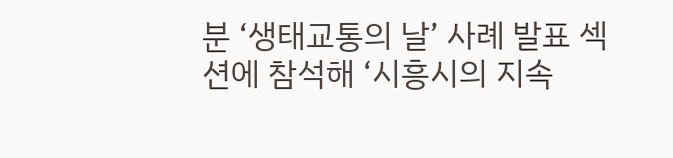분 ‘생태교통의 날’ 사례 발표 섹션에 참석해 ‘시흥시의 지속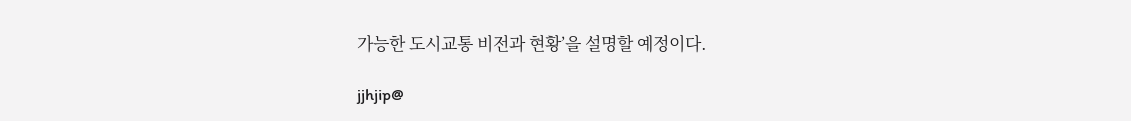가능한 도시교통 비전과 현황’을 설명할 예정이다.

jjhjip@